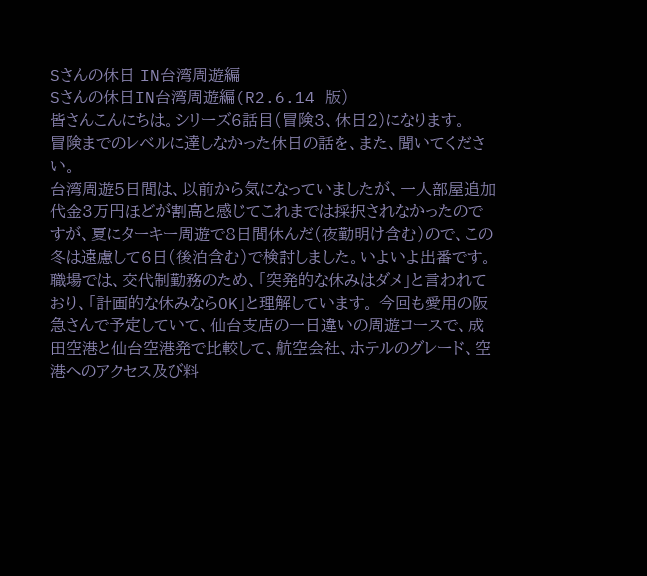Sさんの休日 IN台湾周遊編
Sさんの休日IN台湾周遊編(R2.6.14 版)
皆さんこんにちは。シリーズ6話目(冒険3、休日2)になります。
冒険までのレベルに達しなかった休日の話を、また、聞いてください。
台湾周遊5日間は、以前から気になっていましたが、一人部屋追加代金3万円ほどが割高と感じてこれまでは採択されなかったのですが、夏にターキー周遊で8日間休んだ(夜勤明け含む)ので、この冬は遠慮して6日(後泊含む)で検討しました。いよいよ出番です。
職場では、交代制勤務のため、「突発的な休みはダメ」と言われており、「計画的な休みならOK」と理解しています。 今回も愛用の阪急さんで予定していて、仙台支店の一日違いの周遊コースで、成田空港と仙台空港発で比較して、航空会社、ホテルのグレード、空港へのアクセス及び料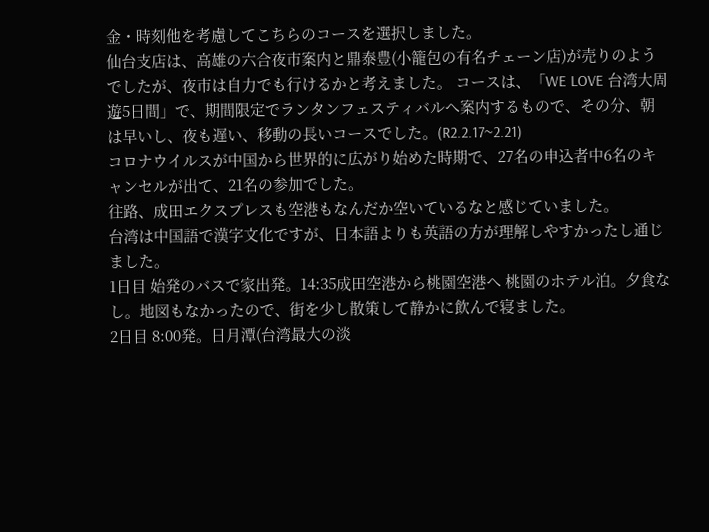金・時刻他を考慮してこちらのコースを選択しました。
仙台支店は、高雄の六合夜市案内と鼎泰豊(小籠包の有名チェーン店)が売りのようでしたが、夜市は自力でも行けるかと考えました。 コースは、「WE LOVE 台湾大周遊5日間」で、期間限定でランタンフェスティバルへ案内するもので、その分、朝は早いし、夜も遅い、移動の長いコースでした。(R2.2.17~2.21)
コロナウイルスが中国から世界的に広がり始めた時期で、27名の申込者中6名のキャンセルが出て、21名の参加でした。
往路、成田エクスプレスも空港もなんだか空いているなと感じていました。
台湾は中国語で漢字文化ですが、日本語よりも英語の方が理解しやすかったし通じました。
1日目 始発のバスで家出発。14:35成田空港から桃園空港へ 桃園のホテル泊。夕食なし。地図もなかったので、街を少し散策して静かに飲んで寝ました。
2日目 8:00発。日月潭(台湾最大の淡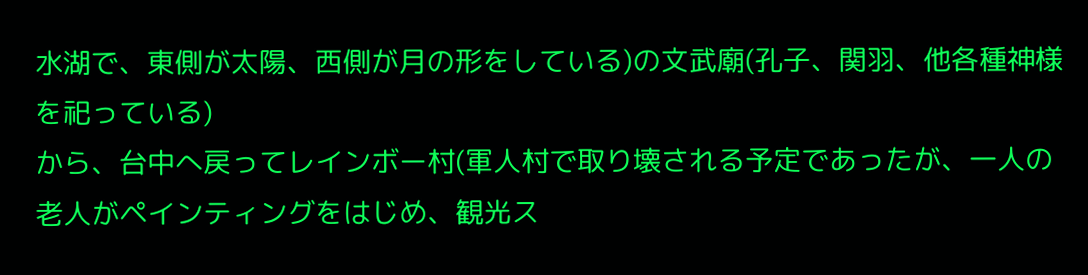水湖で、東側が太陽、西側が月の形をしている)の文武廟(孔子、関羽、他各種神様を祀っている)
から、台中へ戻ってレインボー村(軍人村で取り壊される予定であったが、一人の老人がペインティングをはじめ、観光ス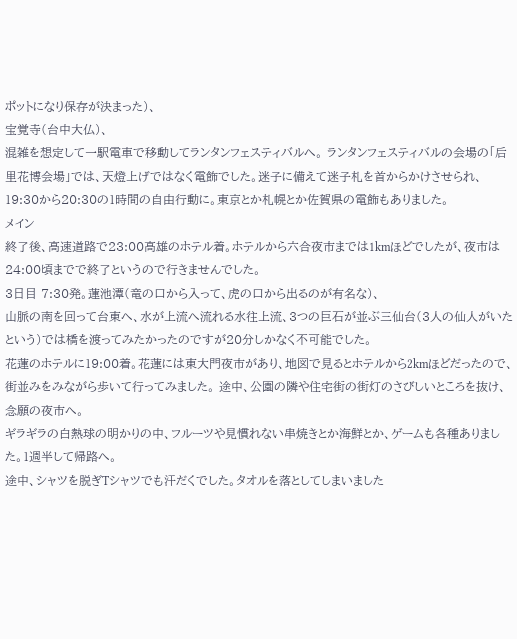ポットになり保存が決まった)、
宝覚寺(台中大仏)、
混雑を想定して一駅電車で移動してランタンフェスティバルへ。 ランタンフェスティバルの会場の「后里花博会場」では、天燈上げではなく電飾でした。迷子に備えて迷子札を首からかけさせられ、19:30から20:30の1時間の自由行動に。東京とか札幌とか佐賀県の電飾もありました。
メイン
終了後、高速道路で23:00高雄のホテル着。ホテルから六合夜市までは1kmほどでしたが、夜市は24:00頃までで終了というので行きませんでした。
3日目 7:30発。蓮池潭(竜の口から入って、虎の口から出るのが有名な)、
山脈の南を回って台東へ、水が上流へ流れる水往上流、3つの巨石が並ぶ三仙台(3人の仙人がいたという)では橋を渡ってみたかったのですが20分しかなく不可能でした。
花蓮のホテルに19:00着。花蓮には東大門夜市があり、地図で見るとホテルから2kmほどだったので、街並みをみながら歩いて行ってみました。 途中、公園の隣や住宅街の街灯のさびしいところを抜け、念願の夜市へ。
ギラギラの白熱球の明かりの中、フルーツや見慣れない串焼きとか海鮮とか、ゲームも各種ありました。1週半して帰路へ。
途中、シャツを脱ぎTシャツでも汗だくでした。タオルを落としてしまいました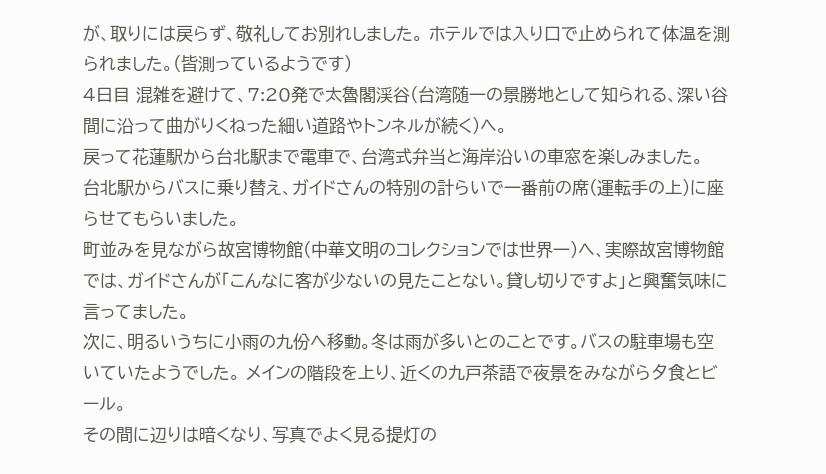が、取りには戻らず、敬礼してお別れしました。 ホテルでは入り口で止められて体温を測られました。(皆測っているようです)
4日目 混雑を避けて、7:20発で太魯閣渓谷(台湾随一の景勝地として知られる、深い谷間に沿って曲がりくねった細い道路やトンネルが続く)へ。
戻って花蓮駅から台北駅まで電車で、台湾式弁当と海岸沿いの車窓を楽しみました。
台北駅からバスに乗り替え、ガイドさんの特別の計らいで一番前の席(運転手の上)に座らせてもらいました。
町並みを見ながら故宮博物館(中華文明のコレクションでは世界一)へ、実際故宮博物館では、ガイドさんが「こんなに客が少ないの見たことない。貸し切りですよ」と興奮気味に言ってました。
次に、明るいうちに小雨の九份へ移動。冬は雨が多いとのことです。バスの駐車場も空いていたようでした。 メインの階段を上り、近くの九戸茶語で夜景をみながら夕食とビール。
その間に辺りは暗くなり、写真でよく見る提灯の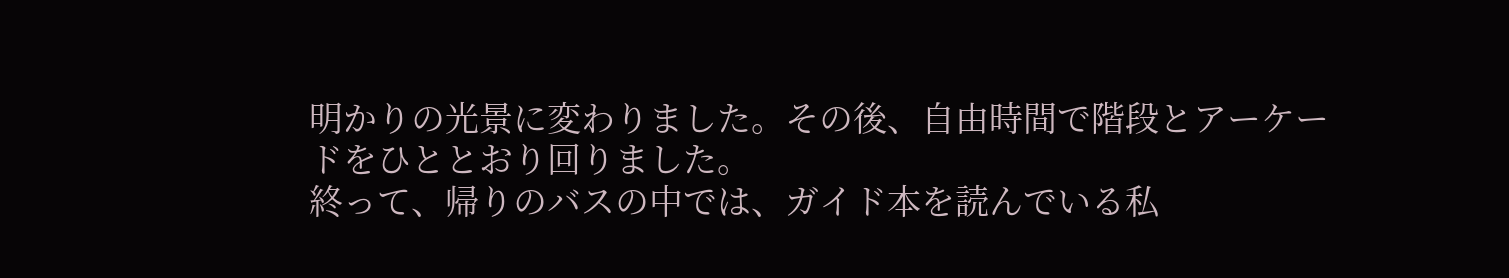明かりの光景に変わりました。その後、自由時間で階段とアーケードをひととおり回りました。
終って、帰りのバスの中では、ガイド本を読んでいる私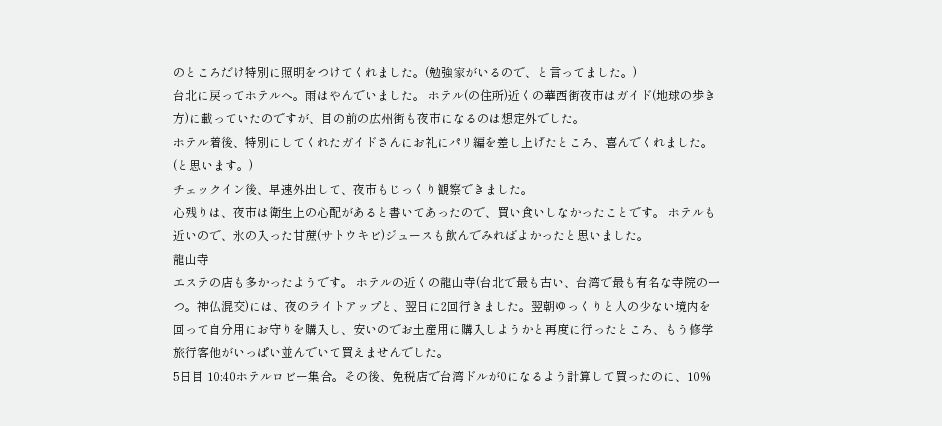のところだけ特別に照明をつけてくれました。(勉強家がいるので、と言ってました。)
台北に戻ってホテルへ。雨はやんでいました。 ホテル(の住所)近くの華西街夜市はガイド(地球の歩き方)に載っていたのですが、目の前の広州街も夜市になるのは想定外でした。
ホテル着後、特別にしてくれたガイドさんにお礼にパリ編を差し上げたところ、喜んでくれました。(と思います。)
チェックイン後、早速外出して、夜市もじっくり観察できました。
心残りは、夜市は衛生上の心配があると書いてあったので、買い食いしなかったことです。 ホテルも近いので、氷の入った甘蔗(サトウキビ)ジュースも飲んでみればよかったと思いました。
龍山寺
エステの店も多かったようです。 ホテルの近くの龍山寺(台北で最も古い、台湾で最も有名な寺院の一つ。神仏混交)には、夜のライトアップと、翌日に2回行きました。翌朝ゆっくりと人の少ない境内を回って自分用にお守りを購入し、安いのでお土産用に購入しようかと再度に行ったところ、もう修学旅行客他がいっぱい並んでいて買えませんでした。
5日目 10:40ホテルロビー集合。その後、免税店で台湾ドルが0になるよう計算して買ったのに、10%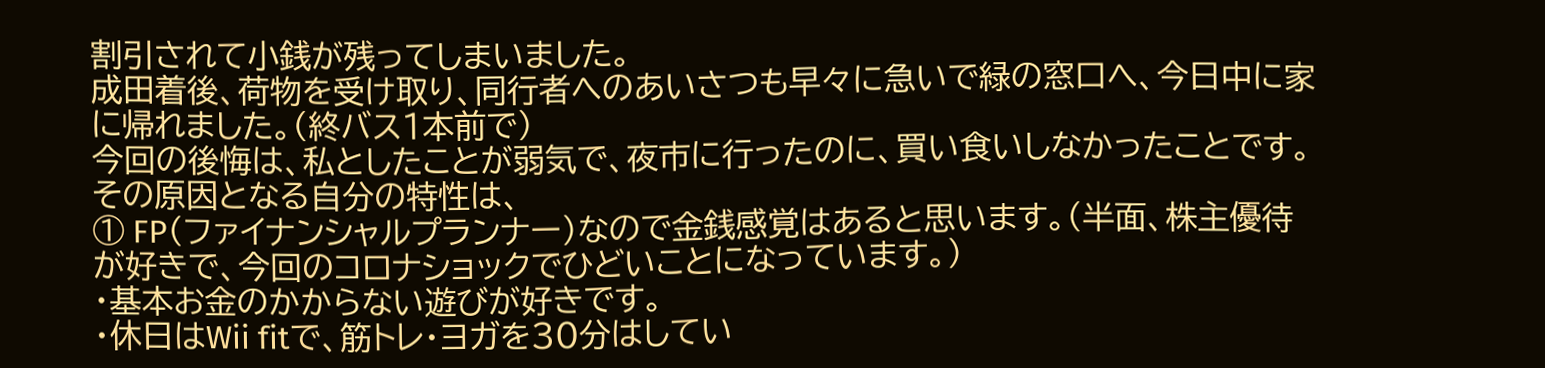割引されて小銭が残ってしまいました。
成田着後、荷物を受け取り、同行者へのあいさつも早々に急いで緑の窓口へ、今日中に家に帰れました。(終バス1本前で)
今回の後悔は、私としたことが弱気で、夜市に行ったのに、買い食いしなかったことです。 その原因となる自分の特性は、
① FP(ファイナンシャルプランナー)なので金銭感覚はあると思います。(半面、株主優待が好きで、今回のコロナショックでひどいことになっています。)
・基本お金のかからない遊びが好きです。
・休日はWii fitで、筋トレ・ヨガを30分はしてい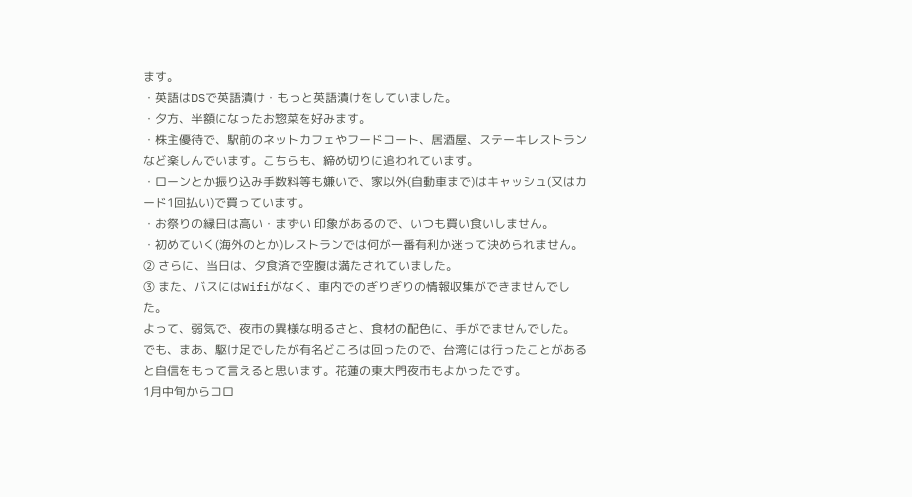ます。
・英語はDSで英語漬け・もっと英語漬けをしていました。
・夕方、半額になったお惣菜を好みます。
・株主優待で、駅前のネットカフェやフードコート、居酒屋、ステーキレストランなど楽しんでいます。こちらも、締め切りに追われています。
・ローンとか振り込み手数料等も嫌いで、家以外(自動車まで)はキャッシュ(又はカード1回払い)で買っています。
・お祭りの縁日は高い・まずい 印象があるので、いつも買い食いしません。
・初めていく(海外のとか)レストランでは何が一番有利か迷って決められません。
② さらに、当日は、夕食済で空腹は満たされていました。
③ また、バスにはWifiがなく、車内でのぎりぎりの情報収集ができませんでした。
よって、弱気で、夜市の異様な明るさと、食材の配色に、手がでませんでした。
でも、まあ、駆け足でしたが有名どころは回ったので、台湾には行ったことがあると自信をもって言えると思います。花蓮の東大門夜市もよかったです。
1月中旬からコロ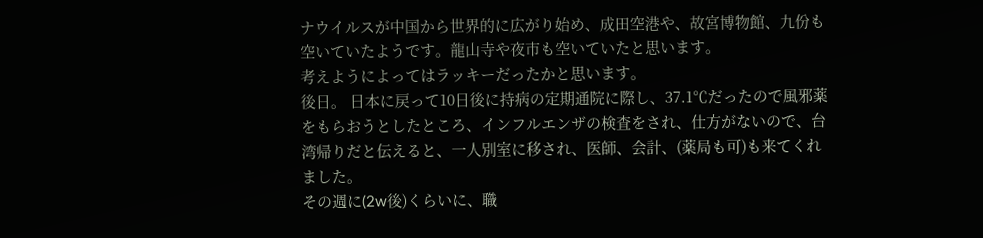ナウイルスが中国から世界的に広がり始め、成田空港や、故宮博物館、九份も空いていたようです。龍山寺や夜市も空いていたと思います。
考えようによってはラッキーだったかと思います。
後日。 日本に戻って10日後に持病の定期通院に際し、37.1℃だったので風邪薬をもらおうとしたところ、インフルエンザの検査をされ、仕方がないので、台湾帰りだと伝えると、一人別室に移され、医師、会計、(薬局も可)も来てくれました。
その週に(2w後)くらいに、職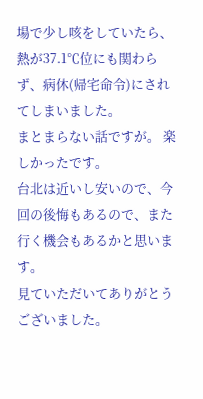場で少し咳をしていたら、熱が37.1℃位にも関わらず、病休(帰宅命令)にされてしまいました。
まとまらない話ですが。 楽しかったです。
台北は近いし安いので、今回の後悔もあるので、また行く機会もあるかと思います。
見ていただいてありがとうございました。